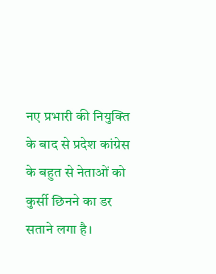नए प्रभारी की नियुक्ति के बाद से प्रदेश कांग्रेस के बहुत से नेताओं को कुर्सी छिनने का डर सताने लगा है।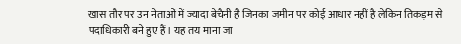खास तौर पर उन नेताओं में ज्यादा बेचैनी है जिनका जमीन पर कोई आधार नहीं है लेकिन तिकड़म से पदाधिकारी बने हुए हैं। यह तय माना जा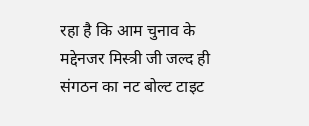रहा है कि आम चुनाव के मद्देनजर मिस्त्री जी जल्द ही संगठन का नट बोल्ट टाइट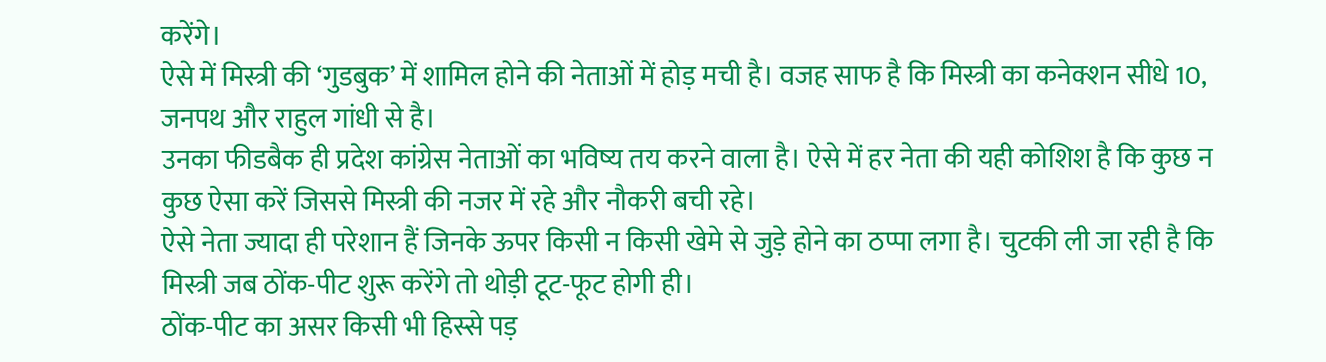करेंगे।
ऐसे में मिस्त्री की ‘गुडबुक’ में शामिल होने की नेताओं में होड़ मची है। वजह साफ है कि मिस्त्री का कनेक्शन सीधे 10, जनपथ और राहुल गांधी से है।
उनका फीडबैक ही प्रदेश कांग्रेस नेताओं का भविष्य तय करने वाला है। ऐसे में हर नेता की यही कोशिश है कि कुछ न कुछ ऐसा करें जिससे मिस्त्री की नजर में रहे और नौकरी बची रहे।
ऐसे नेता ज्यादा ही परेशान हैं जिनके ऊपर किसी न किसी खेमे से जुड़े होने का ठप्पा लगा है। चुटकी ली जा रही है कि मिस्त्री जब ठोंक-पीट शुरू करेंगे तो थोड़ी टूट-फूट होगी ही।
ठोंक-पीट का असर किसी भी हिस्से पड़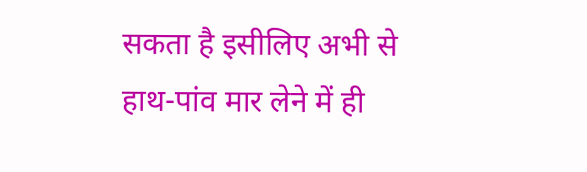सकता है इसीलिए अभी से हाथ-पांव मार लेने में ही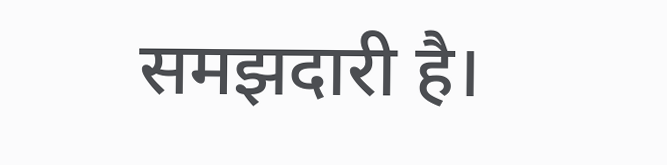समझदारी है।